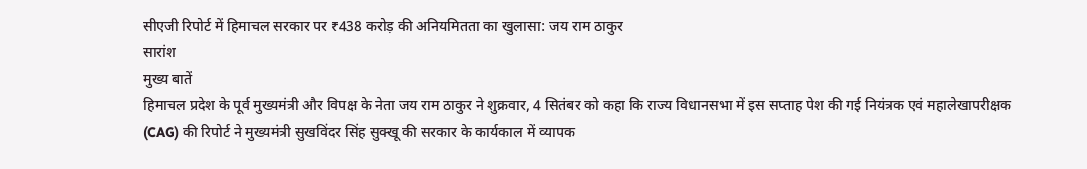सीएजी रिपोर्ट में हिमाचल सरकार पर ₹438 करोड़ की अनियमितता का खुलासा: जय राम ठाकुर
सारांश
मुख्य बातें
हिमाचल प्रदेश के पूर्व मुख्यमंत्री और विपक्ष के नेता जय राम ठाकुर ने शुक्रवार, 4 सितंबर को कहा कि राज्य विधानसभा में इस सप्ताह पेश की गई नियंत्रक एवं महालेखापरीक्षक (CAG) की रिपोर्ट ने मुख्यमंत्री सुखविंदर सिंह सुक्खू की सरकार के कार्यकाल में व्यापक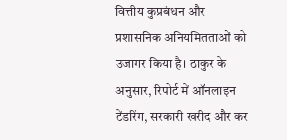वित्तीय कुप्रबंधन और प्रशासनिक अनियमितताओं को उजागर किया है। ठाकुर के अनुसार, रिपोर्ट में ऑनलाइन टेंडरिंग, सरकारी खरीद और कर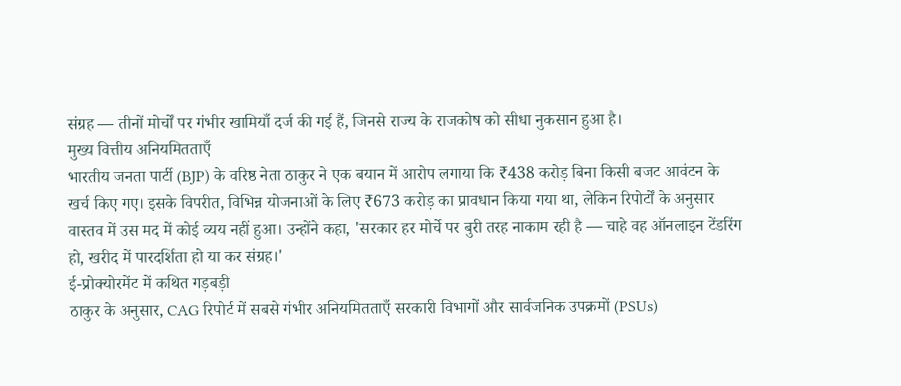संग्रह — तीनों मोर्चों पर गंभीर खामियाँ दर्ज की गई हैं, जिनसे राज्य के राजकोष को सीधा नुकसान हुआ है।
मुख्य वित्तीय अनियमितताएँ
भारतीय जनता पार्टी (BJP) के वरिष्ठ नेता ठाकुर ने एक बयान में आरोप लगाया कि ₹438 करोड़ बिना किसी बजट आवंटन के खर्च किए गए। इसके विपरीत, विभिन्न योजनाओं के लिए ₹673 करोड़ का प्रावधान किया गया था, लेकिन रिपोर्टों के अनुसार वास्तव में उस मद में कोई व्यय नहीं हुआ। उन्होंने कहा, 'सरकार हर मोर्चे पर बुरी तरह नाकाम रही है — चाहे वह ऑनलाइन टेंडरिंग हो, खरीद में पारदर्शिता हो या कर संग्रह।'
ई-प्रोक्योरमेंट में कथित गड़बड़ी
ठाकुर के अनुसार, CAG रिपोर्ट में सबसे गंभीर अनियमितताएँ सरकारी विभागों और सार्वजनिक उपक्रमों (PSUs)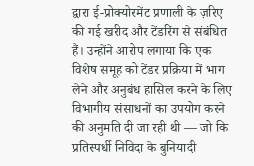द्वारा ई-प्रोक्योरमेंट प्रणाली के ज़रिए की गई खरीद और टेंडरिंग से संबंधित हैं। उन्होंने आरोप लगाया कि एक विशेष समूह को टेंडर प्रक्रिया में भाग लेने और अनुबंध हासिल करने के लिए विभागीय संसाधनों का उपयोग करने की अनुमति दी जा रही थी — जो कि प्रतिस्पर्धी निविदा के बुनियादी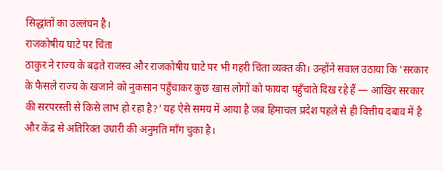सिद्धांतों का उल्लंघन है।
राजकोषीय घाटे पर चिंता
ठाकुर ने राज्य के बढ़ते राजस्व और राजकोषीय घाटे पर भी गहरी चिंता व्यक्त की। उन्होंने सवाल उठाया कि 'सरकार के फैसले राज्य के खजाने को नुकसान पहुँचाकर कुछ खास लोगों को फायदा पहुँचाते दिख रहे हैं — आखिर सरकार की सरपरस्ती से किसे लाभ हो रहा है?' यह ऐसे समय में आया है जब हिमाचल प्रदेश पहले से ही वित्तीय दबाव में है और केंद्र से अतिरिक्त उधारी की अनुमति माँग चुका है।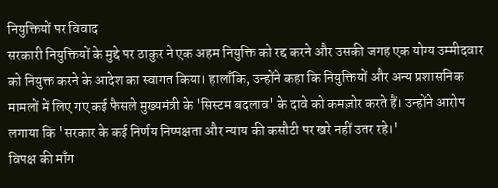नियुक्तियों पर विवाद
सरकारी नियुक्तियों के मुद्दे पर ठाकुर ने एक अहम नियुक्ति को रद्द करने और उसकी जगह एक योग्य उम्मीदवार को नियुक्त करने के आदेश का स्वागत किया। हालाँकि, उन्होंने कहा कि नियुक्तियों और अन्य प्रशासनिक मामलों में लिए गए कई फैसले मुख्यमंत्री के 'सिस्टम बदलाव' के दावे को कमज़ोर करते हैं। उन्होंने आरोप लगाया कि 'सरकार के कई निर्णय निष्पक्षता और न्याय की कसौटी पर खरे नहीं उतर रहे।'
विपक्ष की माँग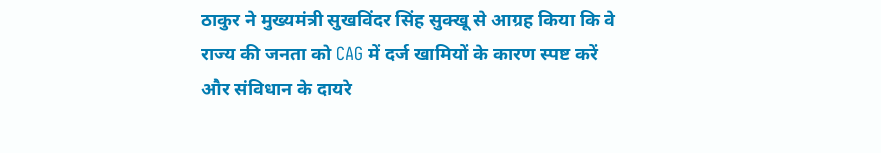ठाकुर ने मुख्यमंत्री सुखविंदर सिंह सुक्खू से आग्रह किया कि वे राज्य की जनता को CAG में दर्ज खामियों के कारण स्पष्ट करें और संविधान के दायरे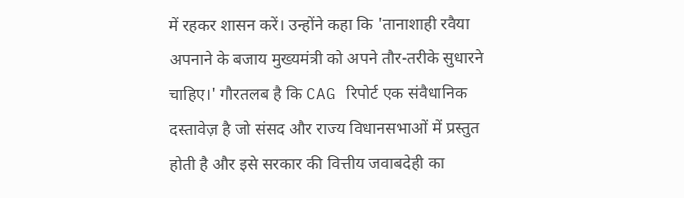में रहकर शासन करें। उन्होंने कहा कि 'तानाशाही रवैया अपनाने के बजाय मुख्यमंत्री को अपने तौर-तरीके सुधारने चाहिए।' गौरतलब है कि CAG रिपोर्ट एक संवैधानिक दस्तावेज़ है जो संसद और राज्य विधानसभाओं में प्रस्तुत होती है और इसे सरकार की वित्तीय जवाबदेही का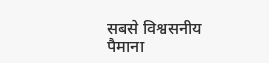सबसे विश्वसनीय पैमाना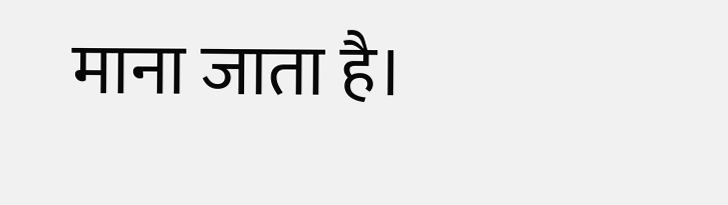माना जाता है।